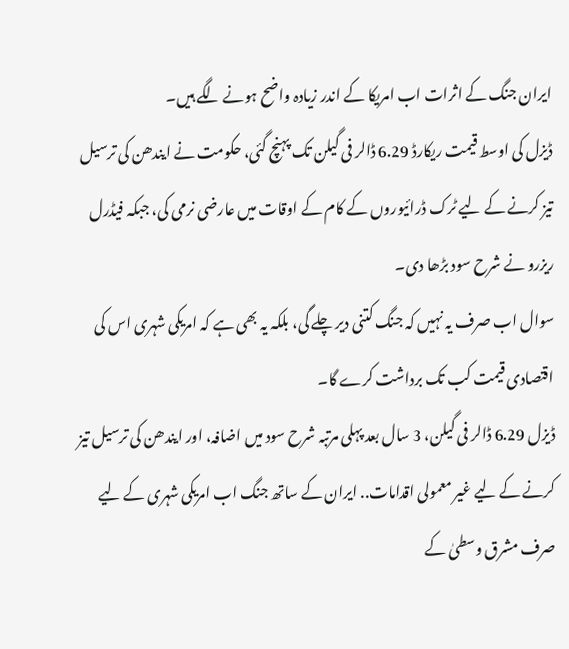ایران جنگ کے اثرات اب امریکا کے اندر زیادہ واضح ہونے لگے ہیں۔
ڈیزل کی اوسط قیمت ریکارڈ 6.29 ڈالر فی گیلن تک پہنچ گئی، حکومت نے ایندھن کی ترسیل تیز کرنے کے لیے ٹرک ڈرائیوروں کے کام کے اوقات میں عارضی نرمی کی، جبکہ فیڈرل ریزرو نے شرح سود بڑھا دی۔
سوال اب صرف یہ نہیں کہ جنگ کتنی دیر چلے گی، بلکہ یہ بھی ہے کہ امریکی شہری اس کی اقتصادی قیمت کب تک برداشت کرے گا۔
ڈیزل 6.29 ڈالر فی گیلن، 3 سال بعد پہلی مرتبہ شرح سود میں اضافہ، اور ایندھن کی ترسیل تیز کرنے کے لیے غیر معمولی اقدامات.. ایران کے ساتھ جنگ اب امریکی شہری کے لیے صرف مشرق وسطیٰ کے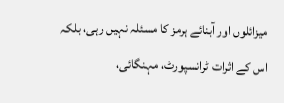میزائلوں اور آبنائے ہرمز کا مسئلہ نہیں رہی، بلکہ اس کے اثرات ٹرانسپورٹ، مہنگائی،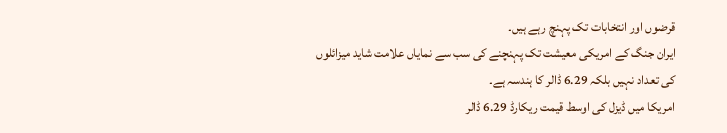قرضوں اور انتخابات تک پہنچ رہے ہیں۔
ایران جنگ کے امریکی معیشت تک پہنچنے کی سب سے نمایاں علامت شاید میزائلوں کی تعداد نہیں بلکہ 6.29 ڈالر کا ہندسہ ہے۔
امریکا میں ڈیزل کی اوسط قیمت ریکارڈ 6.29 ڈالر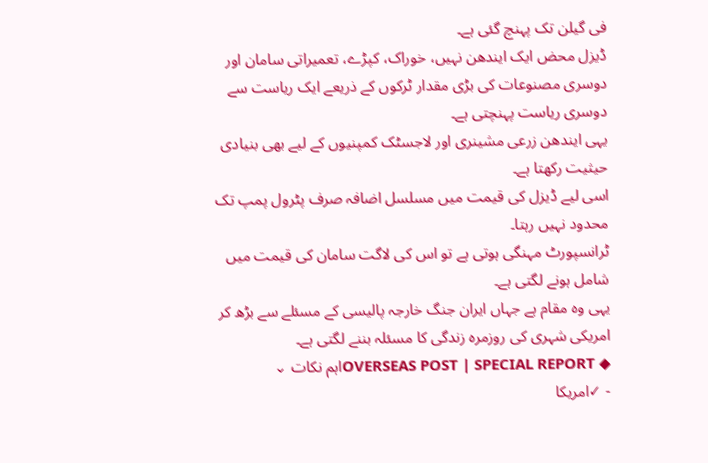فی گیلن تک پہنچ گئی ہے۔
ڈیزل محض ایک ایندھن نہیں، خوراک، کپڑے، تعمیراتی سامان اور دوسری مصنوعات کی بڑی مقدار ٹرکوں کے ذریعے ایک ریاست سے دوسری ریاست پہنچتی ہے۔
یہی ایندھن زرعی مشینری اور لاجسٹک کمپنیوں کے لیے بھی بنیادی حیثیت رکھتا ہے۔
اسی لیے ڈیزل کی قیمت میں مسلسل اضافہ صرف پٹرول پمپ تک محدود نہیں رہتا۔
ٹرانسپورٹ مہنگی ہوتی ہے تو اس کی لاگت سامان کی قیمت میں شامل ہونے لگتی ہے۔
یہی وہ مقام ہے جہاں ایران جنگ خارجہ پالیسی کے مسئلے سے بڑھ کر امریکی شہری کی روزمرہ زندگی کا مسئلہ بننے لگتی ہے۔
◆ OVERSEAS POST | SPECIAL REPORTاہم نکات ⌄
- ✓امریکا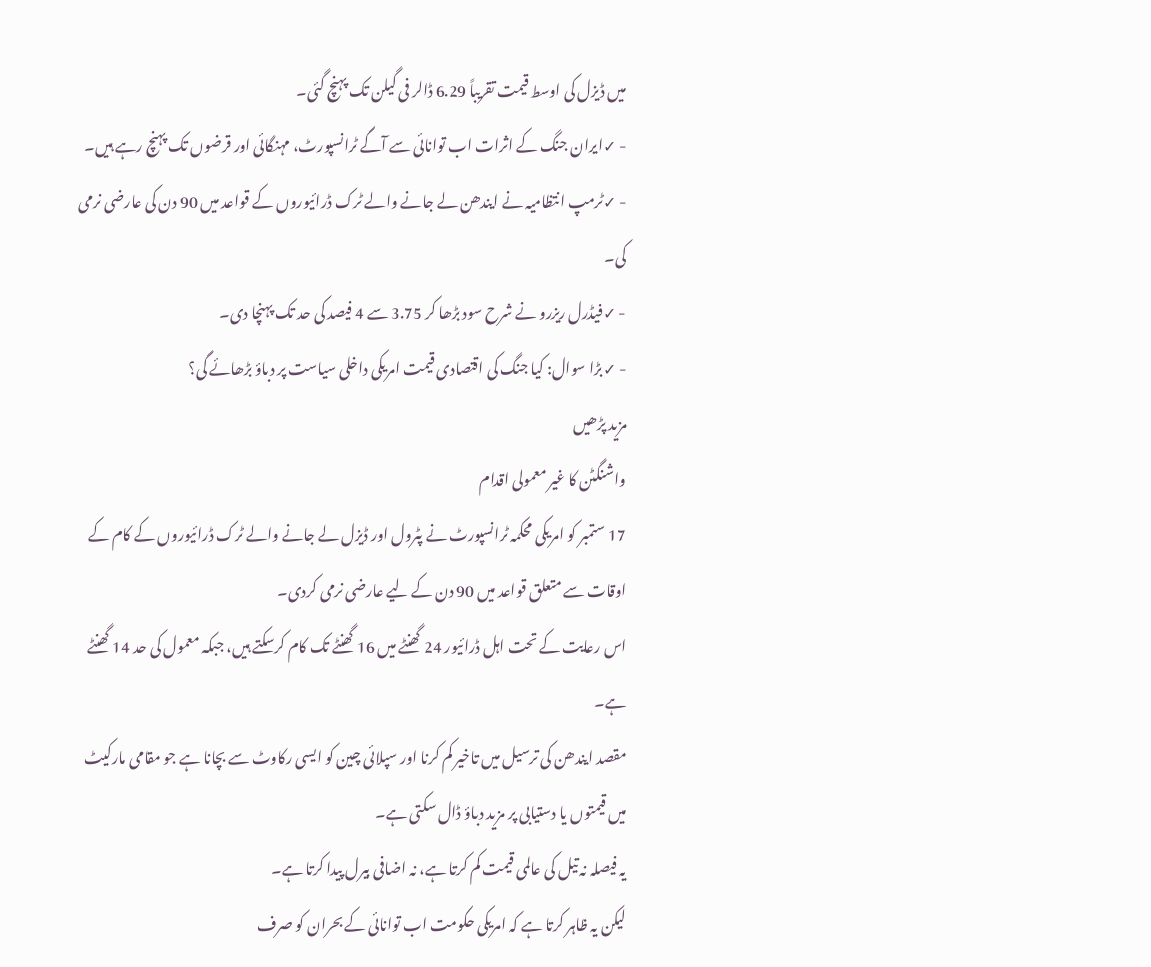میں ڈیزل کی اوسط قیمت تقریباً 6.29 ڈالر فی گیلن تک پہنچ گئی۔
- ✓ایران جنگ کے اثرات اب توانائی سے آگے ٹرانسپورٹ، مہنگائی اور قرضوں تک پہنچ رہے ہیں۔
- ✓ٹرمپ انتظامیہ نے ایندھن لے جانے والے ٹرک ڈرائیوروں کے قواعد میں 90 دن کی عارضی نرمی کی۔
- ✓فیڈرل ریزرو نے شرح سود بڑھا کر 3.75 سے 4 فیصد کی حد تک پہنچا دی۔
- ✓بڑا سوال: کیا جنگ کی اقتصادی قیمت امریکی داخلی سیاست پر دباؤ بڑھائے گی؟
مزید پڑھیں
واشنگٹن کا غیر معمولی اقدام
17 ستمبر کو امریکی محکمہ ٹرانسپورٹ نے پٹرول اور ڈیزل لے جانے والے ٹرک ڈرائیوروں کے کام کے اوقات سے متعلق قواعد میں 90 دن کے لیے عارضی نرمی کردی۔
اس رعایت کے تحت اہل ڈرائیور 24 گھنٹے میں 16 گھنٹے تک کام کرسکتے ہیں، جبکہ معمول کی حد 14 گھنٹے ہے۔
مقصد ایندھن کی ترسیل میں تاخیر کم کرنا اور سپلائی چین کو ایسی رکاوٹ سے بچانا ہے جو مقامی مارکیٹ میں قیمتوں یا دستیابی پر مزید دباؤ ڈال سکتی ہے۔
یہ فیصلہ نہ تیل کی عالمی قیمت کم کرتا ہے، نہ اضافی بیرل پیدا کرتا ہے۔
لیکن یہ ظاہر کرتا ہے کہ امریکی حکومت اب توانائی کے بحران کو صرف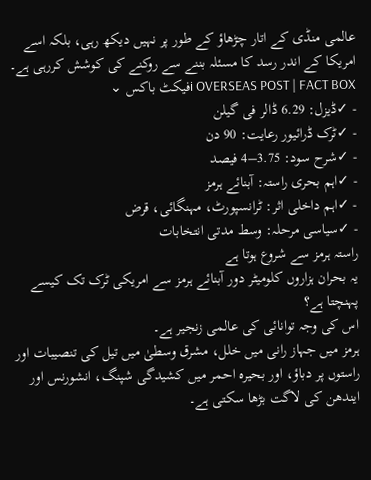عالمی منڈی کے اتار چڑھاؤ کے طور پر نہیں دیکھ رہی، بلکہ اسے امریکا کے اندر رسد کا مسئلہ بننے سے روکنے کی کوشش کررہی ہے۔
i OVERSEAS POST | FACT BOXفیکٹ باکس ⌄
- ✓ڈیزل: 6.29 ڈالر فی گیلن
- ✓ٹرک ڈرائیور رعایت: 90 دن
- ✓شرح سود: 3.75–4 فیصد
- ✓اہم بحری راستہ: آبنائے ہرمز
- ✓اہم داخلی اثر: ٹرانسپورٹ، مہنگائی، قرض
- ✓سیاسی مرحلہ: وسط مدتی انتخابات
راستہ ہرمز سے شروع ہوتا ہے
یہ بحران ہزاروں کلومیٹر دور آبنائے ہرمز سے امریکی ٹرک تک کیسے پہنچتا ہے؟
اس کی وجہ توانائی کی عالمی زنجیر ہے۔
ہرمز میں جہاز رانی میں خلل، مشرق وسطیٰ میں تیل کی تنصیبات اور راستوں پر دباؤ، اور بحیرہ احمر میں کشیدگی شپنگ، انشورنس اور ایندھن کی لاگت بڑھا سکتی ہے۔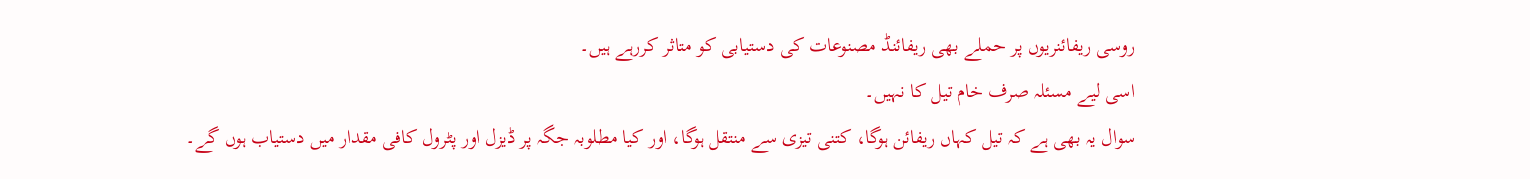روسی ریفائنریوں پر حملے بھی ریفائنڈ مصنوعات کی دستیابی کو متاثر کررہے ہیں۔
اسی لیے مسئلہ صرف خام تیل کا نہیں۔
سوال یہ بھی ہے کہ تیل کہاں ریفائن ہوگا، کتنی تیزی سے منتقل ہوگا، اور کیا مطلوبہ جگہ پر ڈیزل اور پٹرول کافی مقدار میں دستیاب ہوں گے۔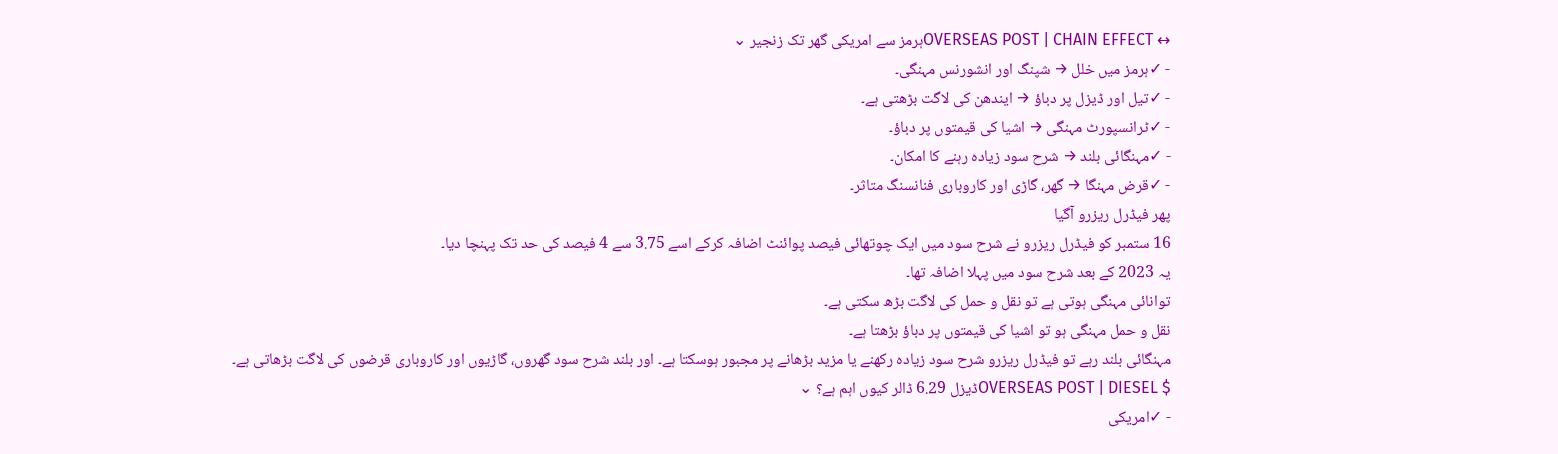↔ OVERSEAS POST | CHAIN EFFECTہرمز سے امریکی گھر تک زنجیر ⌄
- ✓ہرمز میں خلل → شپنگ اور انشورنس مہنگی۔
- ✓تیل اور ڈیزل پر دباؤ → ایندھن کی لاگت بڑھتی ہے۔
- ✓ٹرانسپورٹ مہنگی → اشیا کی قیمتوں پر دباؤ۔
- ✓مہنگائی بلند → شرح سود زیادہ رہنے کا امکان۔
- ✓قرض مہنگا → گھر، گاڑی اور کاروباری فنانسنگ متاثر۔
پھر فیڈرل ریزرو آگیا
16 ستمبر کو فیڈرل ریزرو نے شرح سود میں ایک چوتھائی فیصد پوائنٹ اضافہ کرکے اسے 3.75 سے 4 فیصد کی حد تک پہنچا دیا۔
یہ 2023 کے بعد شرح سود میں پہلا اضافہ تھا۔
توانائی مہنگی ہوتی ہے تو نقل و حمل کی لاگت بڑھ سکتی ہے۔
نقل و حمل مہنگی ہو تو اشیا کی قیمتوں پر دباؤ بڑھتا ہے۔
مہنگائی بلند رہے تو فیڈرل ریزرو شرح سود زیادہ رکھنے یا مزید بڑھانے پر مجبور ہوسکتا ہے۔ اور بلند شرح سود گھروں، گاڑیوں اور کاروباری قرضوں کی لاگت بڑھاتی ہے۔
$ OVERSEAS POST | DIESELڈیزل 6.29 ڈالر کیوں اہم ہے؟ ⌄
- ✓امریکی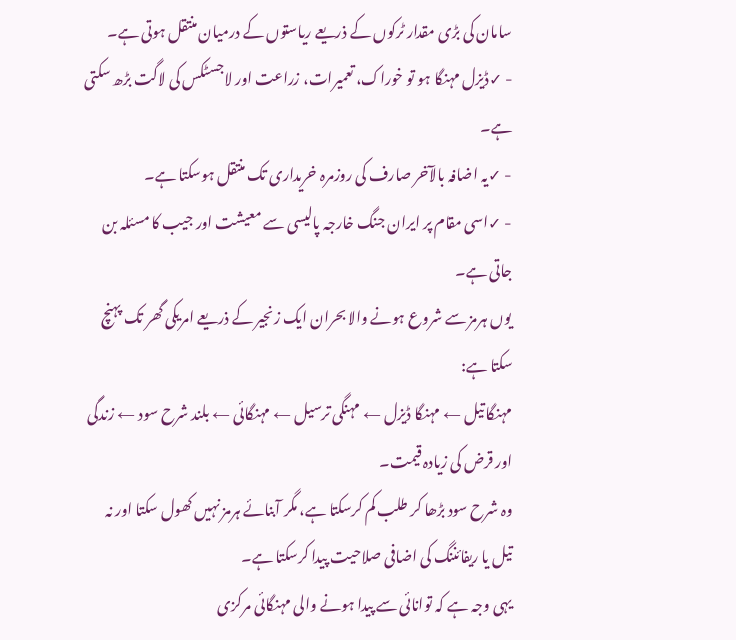سامان کی بڑی مقدار ٹرکوں کے ذریعے ریاستوں کے درمیان منتقل ہوتی ہے۔
- ✓ڈیزل مہنگا ہو تو خوراک، تعمیرات، زراعت اور لاجسٹکس کی لاگت بڑھ سکتی ہے۔
- ✓یہ اضافہ بالآخر صارف کی روزمرہ خریداری تک منتقل ہوسکتا ہے۔
- ✓اسی مقام پر ایران جنگ خارجہ پالیسی سے معیشت اور جیب کا مسئلہ بن جاتی ہے۔
یوں ہرمز سے شروع ہونے والا بحران ایک زنجیر کے ذریعے امریکی گھر تک پہنچ سکتا ہے:
مہنگا تیل ← مہنگا ڈیزل ← مہنگی ترسیل ← مہنگائی ← بلند شرح سود ← زندگی اور قرض کی زیادہ قیمت۔
وہ شرح سود بڑھا کر طلب کم کرسکتا ہے، مگر آبنائے ہرمز نہیں کھول سکتا اور نہ تیل یا ریفائننگ کی اضافی صلاحیت پیدا کرسکتا ہے۔
یہی وجہ ہے کہ توانائی سے پیدا ہونے والی مہنگائی مرکزی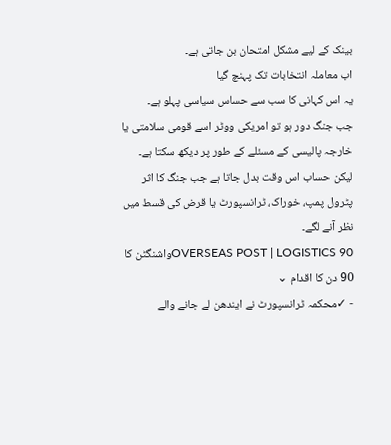بینک کے لیے مشکل امتحان بن جاتی ہے۔
اب معاملہ انتخابات تک پہنچ گیا
یہ اس کہانی کا سب سے حساس سیاسی پہلو ہے۔
جب جنگ دور ہو تو امریکی ووٹر اسے قومی سلامتی یا خارجہ پالیسی کے مسئلے کے طور پر دیکھ سکتا ہے۔
لیکن حساب اس وقت بدل جاتا ہے جب جنگ کا اثر پٹرول پمپ، خوراک، ٹرانسپورٹ یا قرض کی قسط میں نظر آنے لگے۔
90 OVERSEAS POST | LOGISTICSواشنگٹن کا 90 دن کا اقدام ⌄
- ✓محکمہ ٹرانسپورٹ نے ایندھن لے جانے والے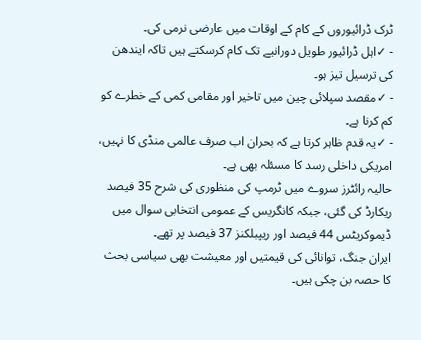ٹرک ڈرائیوروں کے کام کے اوقات میں عارضی نرمی کی۔
- ✓اہل ڈرائیور طویل دورانیے تک کام کرسکتے ہیں تاکہ ایندھن کی ترسیل تیز ہو۔
- ✓مقصد سپلائی چین میں تاخیر اور مقامی کمی کے خطرے کو کم کرنا ہے۔
- ✓یہ قدم ظاہر کرتا ہے کہ بحران اب صرف عالمی منڈی کا نہیں، امریکی داخلی رسد کا مسئلہ بھی ہے۔
حالیہ رائٹرز سروے میں ٹرمپ کی منظوری کی شرح 35 فیصد ریکارڈ کی گئی، جبکہ کانگریس کے عمومی انتخابی سوال میں ڈیموکریٹس 44 فیصد اور ریپبلکنز 37 فیصد پر تھے۔
ایران جنگ، توانائی کی قیمتیں اور معیشت بھی سیاسی بحث کا حصہ بن چکی ہیں۔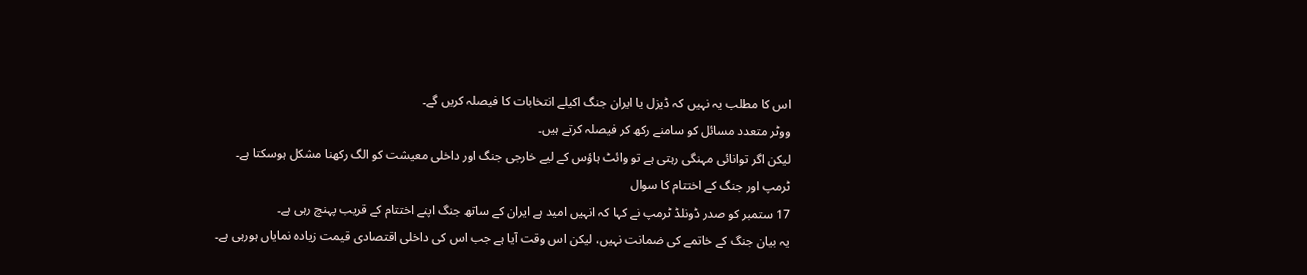اس کا مطلب یہ نہیں کہ ڈیزل یا ایران جنگ اکیلے انتخابات کا فیصلہ کریں گے۔
ووٹر متعدد مسائل کو سامنے رکھ کر فیصلہ کرتے ہیں۔
لیکن اگر توانائی مہنگی رہتی ہے تو وائٹ ہاؤس کے لیے خارجی جنگ اور داخلی معیشت کو الگ رکھنا مشکل ہوسکتا ہے۔
ٹرمپ اور جنگ کے اختتام کا سوال
17 ستمبر کو صدر ڈونلڈ ٹرمپ نے کہا کہ انہیں امید ہے ایران کے ساتھ جنگ اپنے اختتام کے قریب پہنچ رہی ہے۔
یہ بیان جنگ کے خاتمے کی ضمانت نہیں، لیکن اس وقت آیا ہے جب اس کی داخلی اقتصادی قیمت زیادہ نمایاں ہورہی ہے۔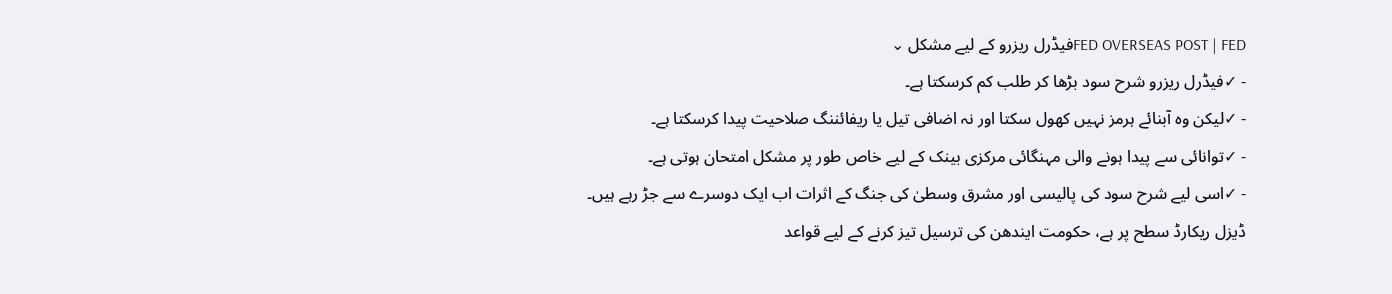FED OVERSEAS POST | FEDفیڈرل ریزرو کے لیے مشکل ⌄
- ✓فیڈرل ریزرو شرح سود بڑھا کر طلب کم کرسکتا ہے۔
- ✓لیکن وہ آبنائے ہرمز نہیں کھول سکتا اور نہ اضافی تیل یا ریفائننگ صلاحیت پیدا کرسکتا ہے۔
- ✓توانائی سے پیدا ہونے والی مہنگائی مرکزی بینک کے لیے خاص طور پر مشکل امتحان ہوتی ہے۔
- ✓اسی لیے شرح سود کی پالیسی اور مشرق وسطیٰ کی جنگ کے اثرات اب ایک دوسرے سے جڑ رہے ہیں۔
ڈیزل ریکارڈ سطح پر ہے، حکومت ایندھن کی ترسیل تیز کرنے کے لیے قواعد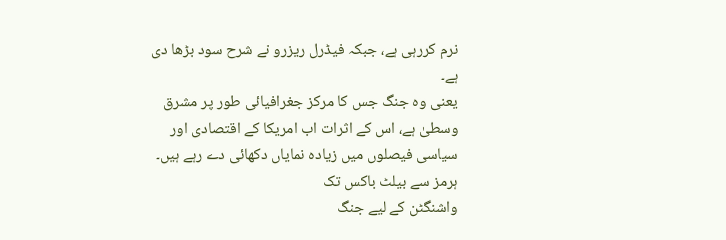نرم کررہی ہے، جبکہ فیڈرل ریزرو نے شرح سود بڑھا دی ہے۔
یعنی وہ جنگ جس کا مرکز جغرافیائی طور پر مشرق وسطیٰ ہے، اس کے اثرات اب امریکا کے اقتصادی اور سیاسی فیصلوں میں زیادہ نمایاں دکھائی دے رہے ہیں۔
ہرمز سے بیلٹ باکس تک
واشنگٹن کے لیے جنگ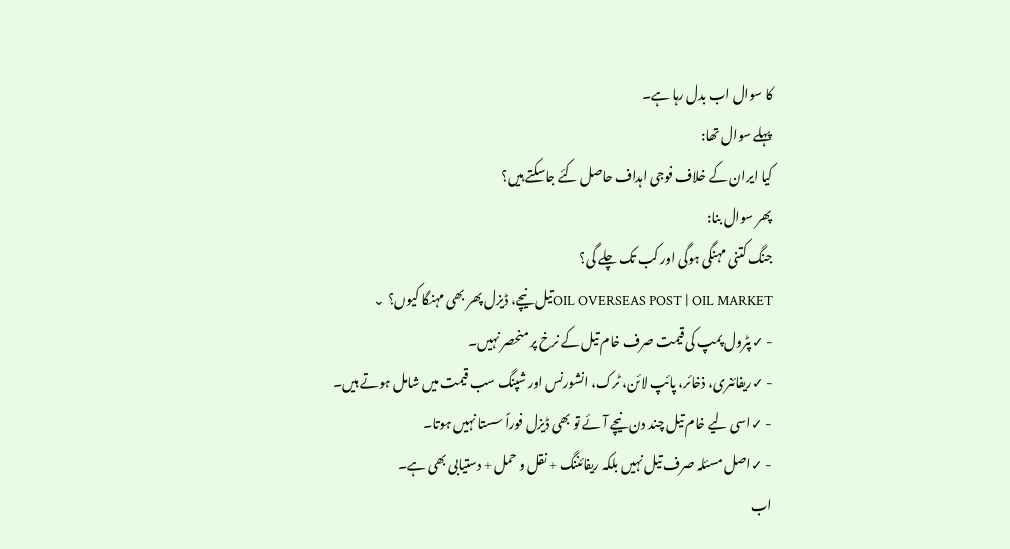کا سوال اب بدل رہا ہے۔
پہلے سوال تھا:
کیا ایران کے خلاف فوجی اہداف حاصل کئے جاسکتے ہیں؟
پھر سوال بنا:
جنگ کتنی مہنگی ہوگی اور کب تک چلے گی؟
OIL OVERSEAS POST | OIL MARKETتیل نیچے، ڈیزل پھر بھی مہنگا کیوں؟ ⌄
- ✓پٹرول پمپ کی قیمت صرف خام تیل کے نرخ پر منحصر نہیں۔
- ✓ریفائنری، ذخائر، پائپ لائن، ٹرک، انشورنس اور شپنگ سب قیمت میں شامل ہوتے ہیں۔
- ✓اسی لیے خام تیل چند دن نیچے آئے تو بھی ڈیزل فوراً سستا نہیں ہوتا۔
- ✓اصل مسئلہ صرف تیل نہیں بلکہ ریفائننگ + نقل و حمل + دستیابی بھی ہے۔
اب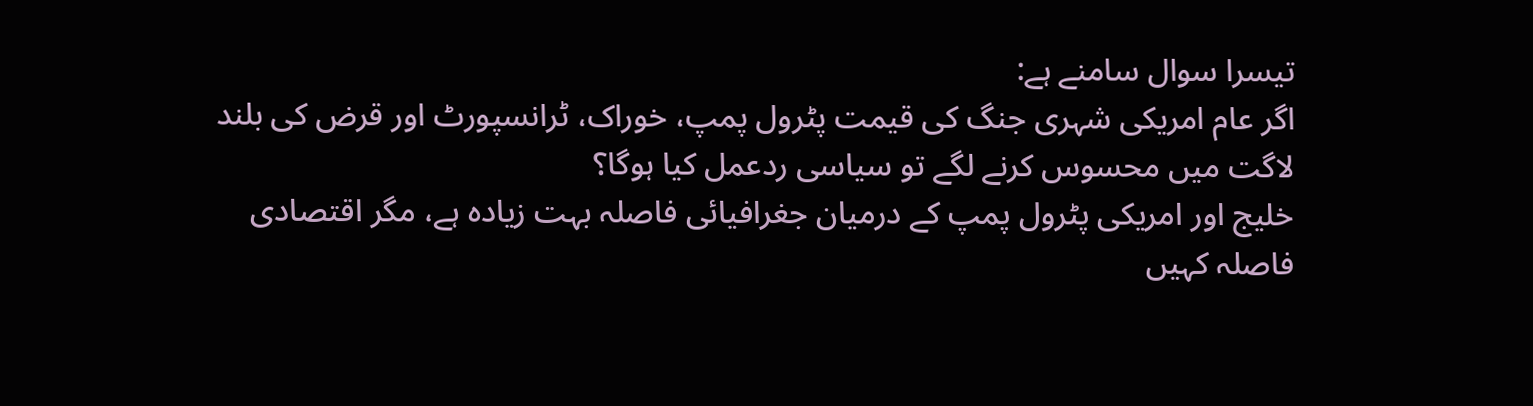تیسرا سوال سامنے ہے:
اگر عام امریکی شہری جنگ کی قیمت پٹرول پمپ، خوراک، ٹرانسپورٹ اور قرض کی بلند لاگت میں محسوس کرنے لگے تو سیاسی ردعمل کیا ہوگا؟
خلیج اور امریکی پٹرول پمپ کے درمیان جغرافیائی فاصلہ بہت زیادہ ہے، مگر اقتصادی فاصلہ کہیں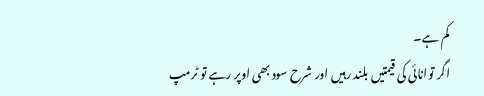کم ہے۔
اگر توانائی کی قیمتیں بلند رہیں اور شرح سود بھی اوپر رہے تو ٹرمپ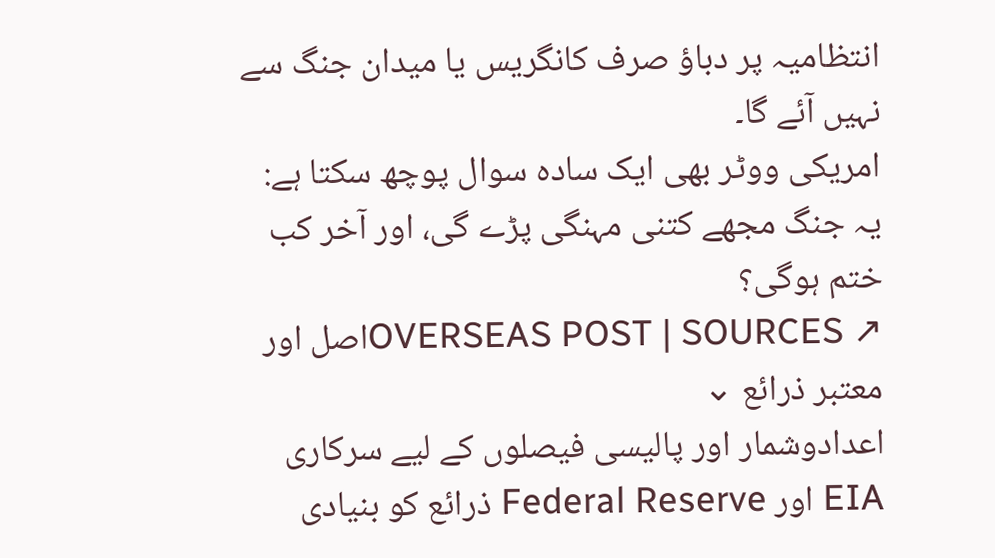انتظامیہ پر دباؤ صرف کانگریس یا میدان جنگ سے نہیں آئے گا۔
امریکی ووٹر بھی ایک سادہ سوال پوچھ سکتا ہے:
یہ جنگ مجھے کتنی مہنگی پڑے گی، اور آخر کب ختم ہوگی؟
↗ OVERSEAS POST | SOURCESاصل اور معتبر ذرائع ⌄
اعدادوشمار اور پالیسی فیصلوں کے لیے سرکاری EIA اور Federal Reserve ذرائع کو بنیادی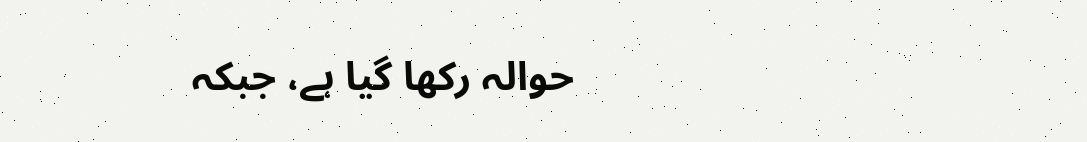حوالہ رکھا گیا ہے، جبکہ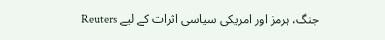جنگ، ہرمز اور امریکی سیاسی اثرات کے لیے Reuters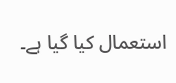استعمال کیا گیا ہے۔